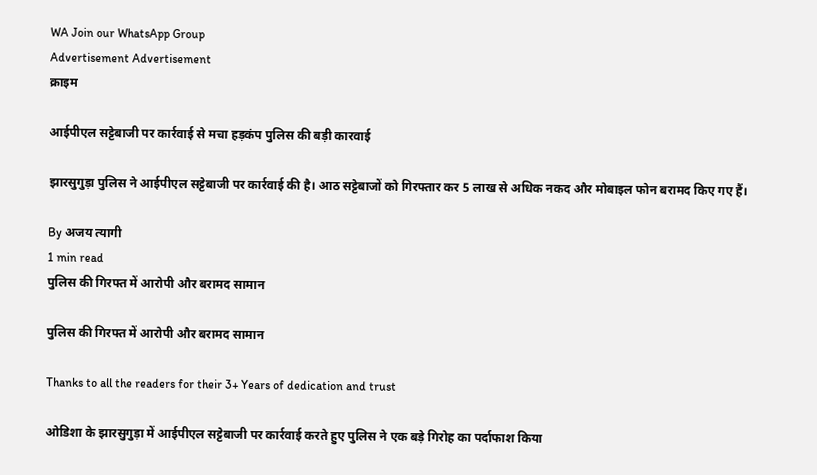WA Join our WhatsApp Group
Advertisement Advertisement
क्राइम

आईपीएल सट्टेबाजी पर कार्रवाई से मचा हड़कंप पुलिस की बड़ी कारवाई

झारसुगुड़ा पुलिस ने आईपीएल सट्टेबाजी पर कार्रवाई की है। आठ सट्टेबाजों को गिरफ्तार कर 5 लाख से अधिक नकद और मोबाइल फोन बरामद किए गए हैं।

By अजय त्यागी
1 min read
पुलिस की गिरफ्त में आरोपी और बरामद सामान

पुलिस की गिरफ्त में आरोपी और बरामद सामान

Thanks to all the readers for their 3+ Years of dedication and trust

ओडिशा के झारसुगुड़ा में आईपीएल सट्टेबाजी पर कार्रवाई करते हुए पुलिस ने एक बड़े गिरोह का पर्दाफाश किया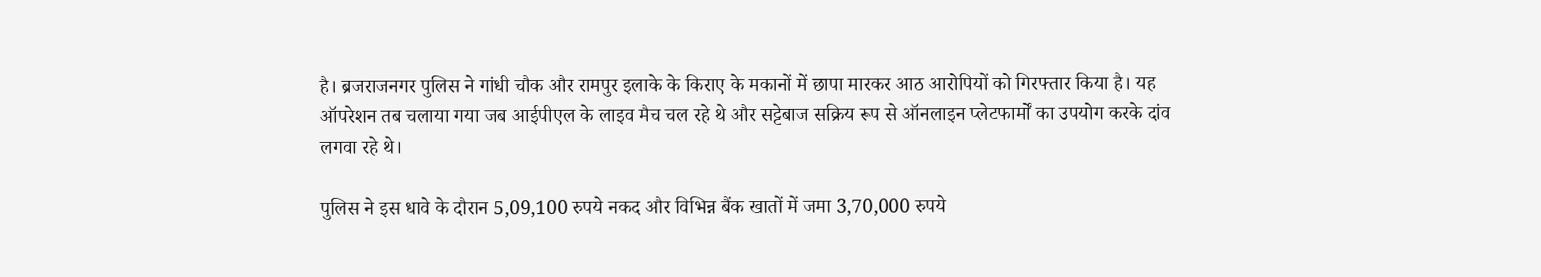है। ब्रजराजनगर पुलिस ने गांधी चौक और रामपुर इलाके के किराए के मकानों में छापा मारकर आठ आरोपियों को गिरफ्तार किया है। यह ऑपरेशन तब चलाया गया जब आईपीएल के लाइव मैच चल रहे थे और सट्टेबाज सक्रिय रूप से ऑनलाइन प्लेटफार्मों का उपयोग करके दांव लगवा रहे थे।

पुलिस ने इस धावे के दौरान 5,09,100 रुपये नकद और विभिन्न बैंक खातों में जमा 3,70,000 रुपये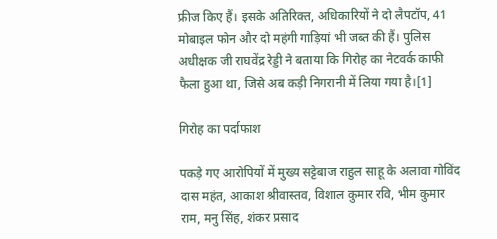फ्रीज किए हैं। इसके अतिरिक्त, अधिकारियों ने दो लैपटॉप, 41 मोबाइल फोन और दो महंगी गाड़ियां भी जब्त की हैं। पुलिस अधीक्षक जी राघवेंद्र रेड्डी ने बताया कि गिरोह का नेटवर्क काफी फैला हुआ था, जिसे अब कड़ी निगरानी में लिया गया है।[1]

गिरोह का पर्दाफाश

पकड़े गए आरोपियों में मुख्य सट्टेबाज राहुल साहू के अलावा गोविंद दास महंत, आकाश श्रीवास्तव, विशाल कुमार रवि, भीम कुमार राम, मनु सिंह, शंकर प्रसाद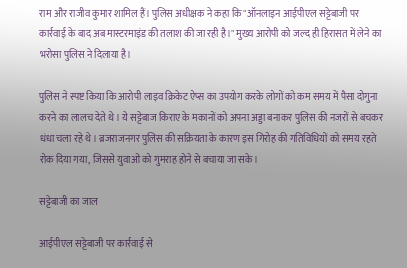राम और राजीव कुमार शामिल हैं। पुलिस अधीक्षक ने कहा कि "ऑनलाइन आईपीएल सट्टेबाजी पर कार्रवाई के बाद अब मास्टरमाइंड की तलाश की जा रही है।" मुख्य आरोपी को जल्द ही हिरासत में लेने का भरोसा पुलिस ने दिलाया है।

पुलिस ने स्पष्ट किया कि आरोपी लाइव क्रिकेट ऐप्स का उपयोग करके लोगों को कम समय में पैसा दोगुना करने का लालच देते थे। ये सट्टेबाज किराए के मकानों को अपना अड्डा बनाकर पुलिस की नजरों से बचकर धंधा चला रहे थे। ब्रजराजनगर पुलिस की सक्रियता के कारण इस गिरोह की गतिविधियों को समय रहते रोक दिया गया, जिससे युवाओं को गुमराह होने से बचाया जा सके।

सट्टेबाजी का जाल

आईपीएल सट्टेबाजी पर कार्रवाई से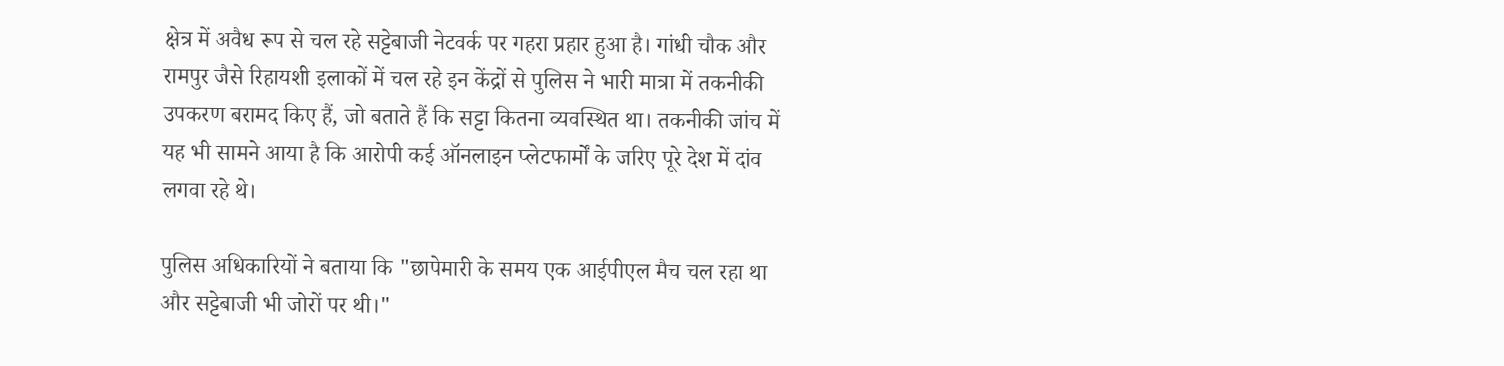क्षेत्र में अवैध रूप से चल रहे सट्टेबाजी नेटवर्क पर गहरा प्रहार हुआ है। गांधी चौक और रामपुर जैसे रिहायशी इलाकों में चल रहे इन केंद्रों से पुलिस ने भारी मात्रा में तकनीकी उपकरण बरामद किए हैं, जो बताते हैं कि सट्टा कितना व्यवस्थित था। तकनीकी जांच में यह भी सामने आया है कि आरोपी कई ऑनलाइन प्लेटफार्मों के जरिए पूरे देश में दांव लगवा रहे थे।

पुलिस अधिकारियों ने बताया कि "छापेमारी के समय एक आईपीएल मैच चल रहा था और सट्टेबाजी भी जोरों पर थी।"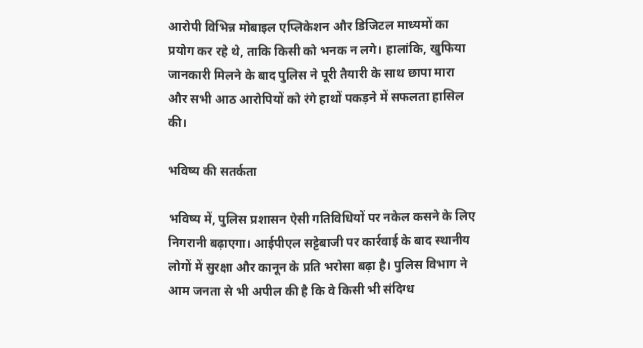आरोपी विभिन्न मोबाइल एप्लिकेशन और डिजिटल माध्यमों का प्रयोग कर रहे थे, ताकि किसी को भनक न लगे। हालांकि, खुफिया जानकारी मिलने के बाद पुलिस ने पूरी तैयारी के साथ छापा मारा और सभी आठ आरोपियों को रंगे हाथों पकड़ने में सफलता हासिल की।

भविष्य की सतर्कता

भविष्य में, पुलिस प्रशासन ऐसी गतिविधियों पर नकेल कसने के लिए निगरानी बढ़ाएगा। आईपीएल सट्टेबाजी पर कार्रवाई के बाद स्थानीय लोगों में सुरक्षा और कानून के प्रति भरोसा बढ़ा है। पुलिस विभाग ने आम जनता से भी अपील की है कि वे किसी भी संदिग्ध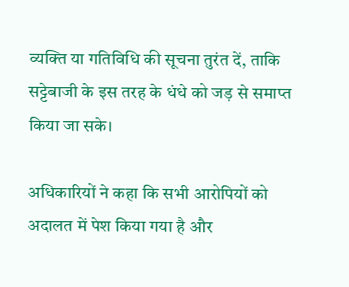व्यक्ति या गतिविधि की सूचना तुरंत दें, ताकि सट्टेबाजी के इस तरह के धंधे को जड़ से समाप्त किया जा सके।

अधिकारियों ने कहा कि सभी आरोपियों को अदालत में पेश किया गया है और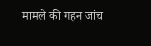मामले की गहन जांच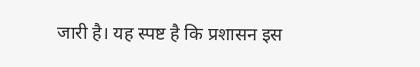जारी है। यह स्पष्ट है कि प्रशासन इस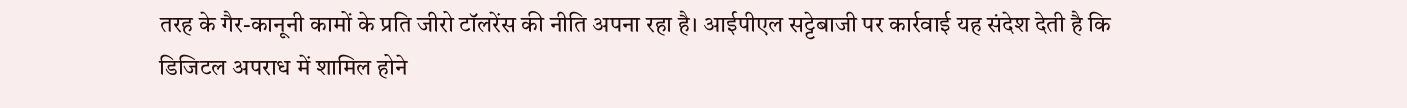तरह के गैर-कानूनी कामों के प्रति जीरो टॉलरेंस की नीति अपना रहा है। आईपीएल सट्टेबाजी पर कार्रवाई यह संदेश देती है कि डिजिटल अपराध में शामिल होने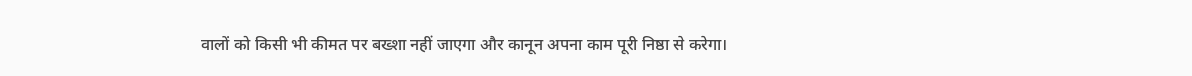वालों को किसी भी कीमत पर बख्शा नहीं जाएगा और कानून अपना काम पूरी निष्ठा से करेगा।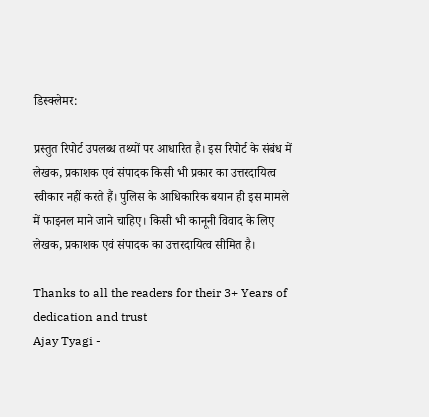डिस्क्लेमर:

प्रस्तुत रिपोर्ट उपलब्ध तथ्यों पर आधारित है। इस रिपोर्ट के संबंध में लेखक, प्रकाशक एवं संपादक किसी भी प्रकार का उत्तरदायित्व स्वीकार नहीं करते हैं। पुलिस के आधिकारिक बयान ही इस मामले में फाइनल माने जाने चाहिए। किसी भी कानूनी विवाद के लिए लेखक, प्रकाशक एवं संपादक का उत्तरदायित्व सीमित है।

Thanks to all the readers for their 3+ Years of dedication and trust
Ajay Tyagi -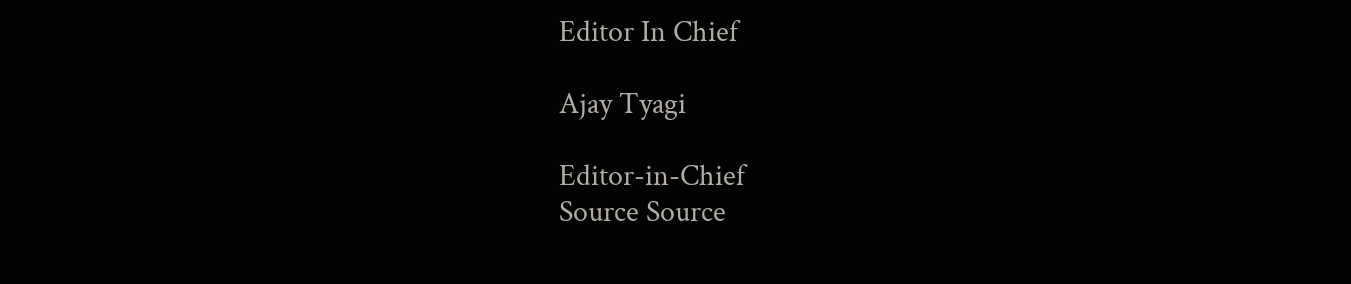Editor In Chief

Ajay Tyagi

Editor-in-Chief
Source Source